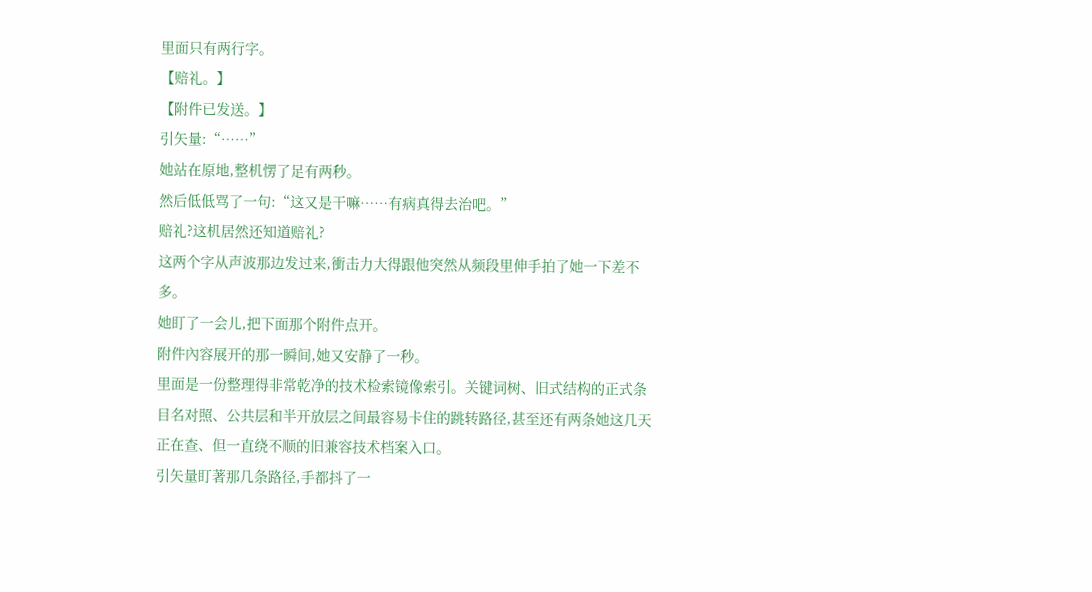里面只有两行字。
【赔礼。】
【附件已发送。】
引矢量:“……”
她站在原地,整机愣了足有两秒。
然后低低骂了一句:“这又是干嘛……有病真得去治吧。”
赔礼?这机居然还知道赔礼?
这两个字从声波那边发过来,衝击力大得跟他突然从频段里伸手拍了她一下差不多。
她盯了一会儿,把下面那个附件点开。
附件內容展开的那一瞬间,她又安静了一秒。
里面是一份整理得非常乾净的技术检索镜像索引。关键词树、旧式结构的正式条目名对照、公共层和半开放层之间最容易卡住的跳转路径,甚至还有两条她这几天正在查、但一直绕不顺的旧兼容技术档案入口。
引矢量盯著那几条路径,手都抖了一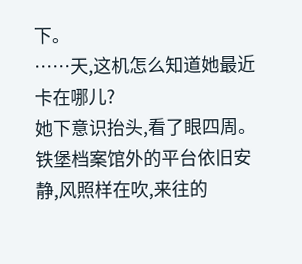下。
……天,这机怎么知道她最近卡在哪儿?
她下意识抬头,看了眼四周。
铁堡档案馆外的平台依旧安静,风照样在吹,来往的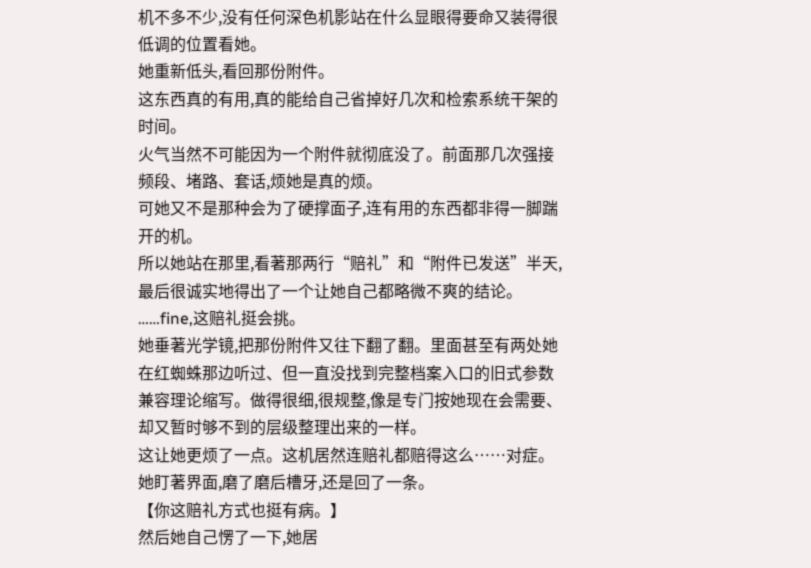机不多不少,没有任何深色机影站在什么显眼得要命又装得很低调的位置看她。
她重新低头,看回那份附件。
这东西真的有用,真的能给自己省掉好几次和检索系统干架的时间。
火气当然不可能因为一个附件就彻底没了。前面那几次强接频段、堵路、套话,烦她是真的烦。
可她又不是那种会为了硬撑面子,连有用的东西都非得一脚踹开的机。
所以她站在那里,看著那两行“赔礼”和“附件已发送”半天,最后很诚实地得出了一个让她自己都略微不爽的结论。
……fine,这赔礼挺会挑。
她垂著光学镜,把那份附件又往下翻了翻。里面甚至有两处她在红蜘蛛那边听过、但一直没找到完整档案入口的旧式参数兼容理论缩写。做得很细,很规整,像是专门按她现在会需要、却又暂时够不到的层级整理出来的一样。
这让她更烦了一点。这机居然连赔礼都赔得这么……对症。
她盯著界面,磨了磨后槽牙,还是回了一条。
【你这赔礼方式也挺有病。】
然后她自己愣了一下,她居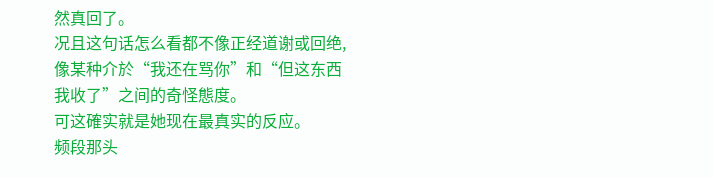然真回了。
况且这句话怎么看都不像正经道谢或回绝,像某种介於“我还在骂你”和“但这东西我收了”之间的奇怪態度。
可这確实就是她现在最真实的反应。
频段那头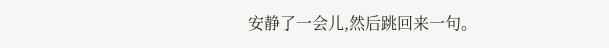安静了一会儿,然后跳回来一句。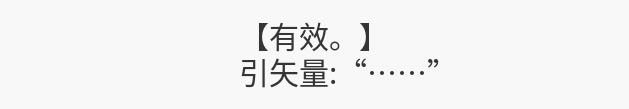【有效。】
引矢量:“……”